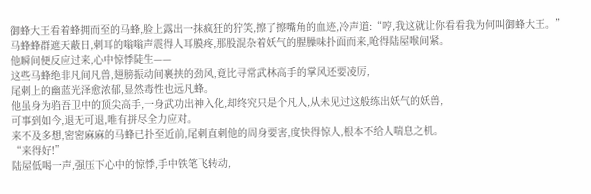御蜂大王看着蜂拥而至的马蜂,脸上露出一抹疯狂的狞笑,擦了擦嘴角的血迹,冷声道:“哼,我这就让你看看我为何叫御蜂大王。”
马蜂蜂群遮天蔽日,刺耳的嗡嗡声震得人耳膜疼,那股混杂着妖气的腥臊味扑面而来,呛得陆屋喉间紧。
他瞬间便反应过来,心中惊悸陡生——
这些马蜂绝非凡间凡兽,翅膀振动间裹挟的劲风,竟比寻常武林高手的掌风还要凌厉,
尾刺上的幽蓝光泽愈浓郁,显然毒性也远凡蜂。
他虽身为驺吾卫中的顶尖高手,一身武功出神入化,却终究只是个凡人,从未见过这般练出妖气的妖兽,
可事到如今,退无可退,唯有拼尽全力应对。
来不及多想,密密麻麻的马蜂已扑至近前,尾刺直刺他的周身要害,度快得惊人,根本不给人喘息之机。
“来得好!”
陆屋低喝一声,强压下心中的惊悸,手中铁笔飞转动,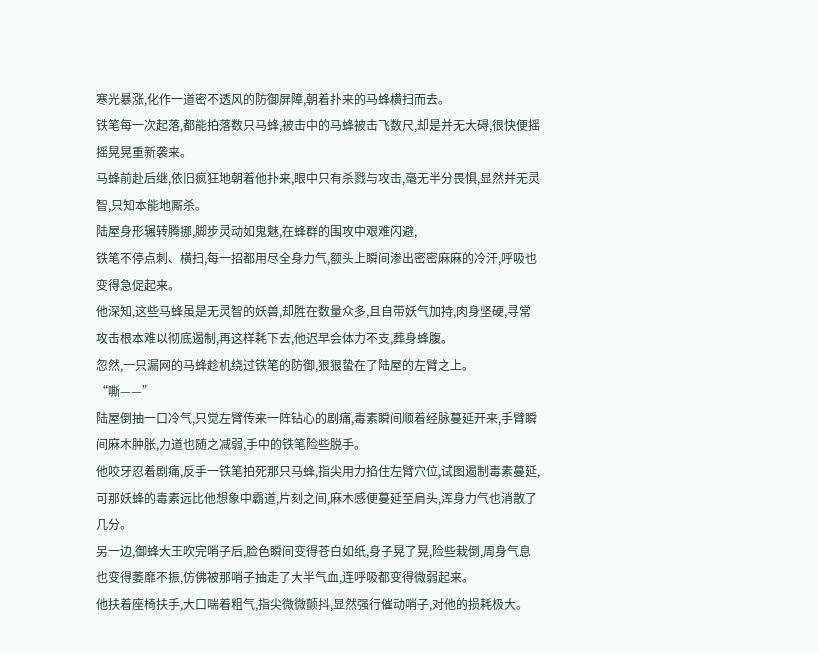寒光暴涨,化作一道密不透风的防御屏障,朝着扑来的马蜂横扫而去。
铁笔每一次起落,都能拍落数只马蜂,被击中的马蜂被击飞数尺,却是并无大碍,很快便摇摇晃晃重新袭来。
马蜂前赴后继,依旧疯狂地朝着他扑来,眼中只有杀戮与攻击,毫无半分畏惧,显然并无灵智,只知本能地厮杀。
陆屋身形辗转腾挪,脚步灵动如鬼魅,在蜂群的围攻中艰难闪避,
铁笔不停点刺、横扫,每一招都用尽全身力气,额头上瞬间渗出密密麻麻的冷汗,呼吸也变得急促起来。
他深知,这些马蜂虽是无灵智的妖兽,却胜在数量众多,且自带妖气加持,肉身坚硬,寻常攻击根本难以彻底遏制,再这样耗下去,他迟早会体力不支,葬身蜂腹。
忽然,一只漏网的马蜂趁机绕过铁笔的防御,狠狠蛰在了陆屋的左臂之上。
“嘶——”
陆屋倒抽一口冷气,只觉左臂传来一阵钻心的剧痛,毒素瞬间顺着经脉蔓延开来,手臂瞬间麻木肿胀,力道也随之减弱,手中的铁笔险些脱手。
他咬牙忍着剧痛,反手一铁笔拍死那只马蜂,指尖用力掐住左臂穴位,试图遏制毒素蔓延,
可那妖蜂的毒素远比他想象中霸道,片刻之间,麻木感便蔓延至肩头,浑身力气也消散了几分。
另一边,御蜂大王吹完哨子后,脸色瞬间变得苍白如纸,身子晃了晃,险些栽倒,周身气息也变得萎靡不振,仿佛被那哨子抽走了大半气血,连呼吸都变得微弱起来。
他扶着座椅扶手,大口喘着粗气,指尖微微颤抖,显然强行催动哨子,对他的损耗极大。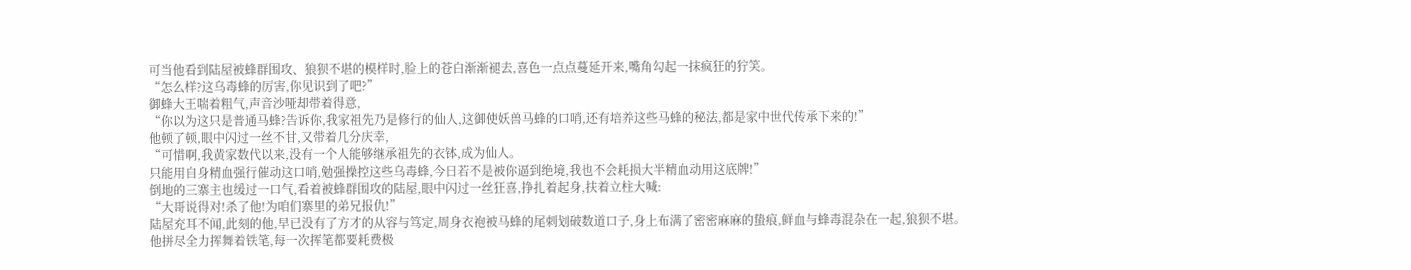可当他看到陆屋被蜂群围攻、狼狈不堪的模样时,脸上的苍白渐渐褪去,喜色一点点蔓延开来,嘴角勾起一抹疯狂的狞笑。
“怎么样?这乌毒蜂的厉害,你见识到了吧?”
御蜂大王喘着粗气,声音沙哑却带着得意,
“你以为这只是普通马蜂?告诉你,我家祖先乃是修行的仙人,这御使妖兽马蜂的口哨,还有培养这些马蜂的秘法,都是家中世代传承下来的!”
他顿了顿,眼中闪过一丝不甘,又带着几分庆幸,
“可惜啊,我黄家数代以来,没有一个人能够继承祖先的衣钵,成为仙人。
只能用自身精血强行催动这口哨,勉强操控这些乌毒蜂,今日若不是被你逼到绝境,我也不会耗损大半精血动用这底牌!”
倒地的三寨主也缓过一口气,看着被蜂群围攻的陆屋,眼中闪过一丝狂喜,挣扎着起身,扶着立柱大喊:
“大哥说得对!杀了他!为咱们寨里的弟兄报仇!”
陆屋充耳不闻,此刻的他,早已没有了方才的从容与笃定,周身衣袍被马蜂的尾刺划破数道口子,身上布满了密密麻麻的蛰痕,鲜血与蜂毒混杂在一起,狼狈不堪。
他拼尽全力挥舞着铁笔,每一次挥笔都要耗费极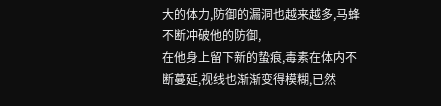大的体力,防御的漏洞也越来越多,马蜂不断冲破他的防御,
在他身上留下新的蛰痕,毒素在体内不断蔓延,视线也渐渐变得模糊,已然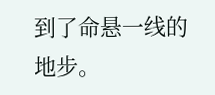到了命悬一线的地步。